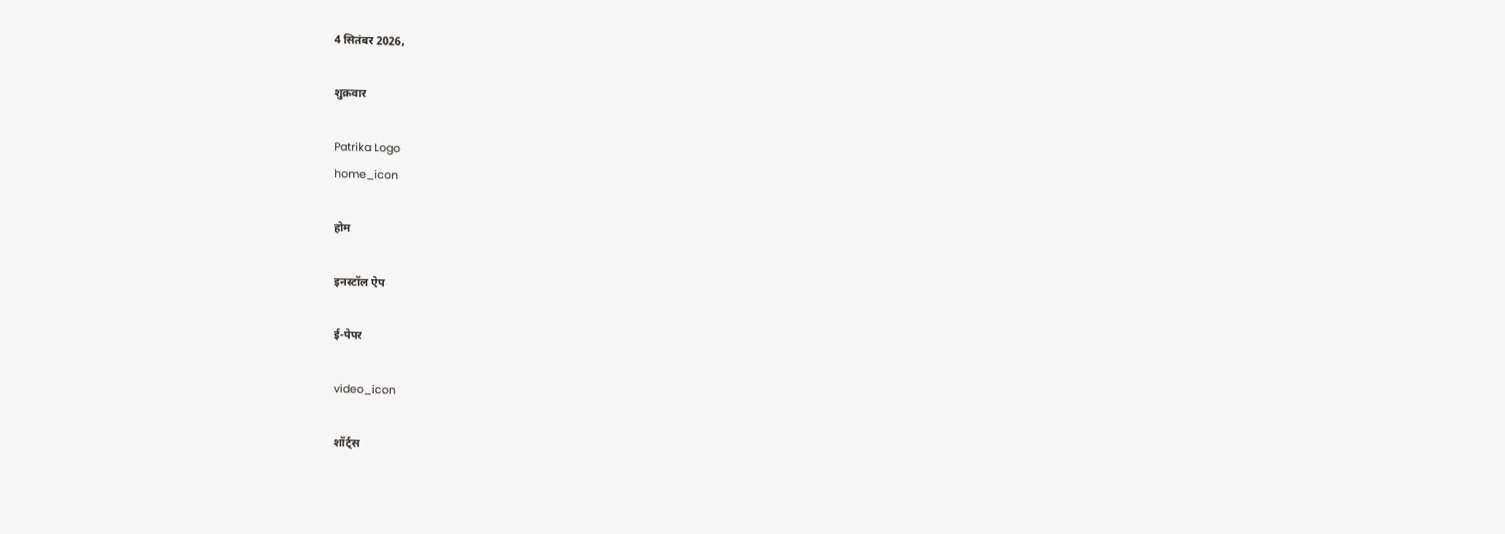4 सितंबर 2026,

शुक्रवार

Patrika Logo
home_icon

होम

इनस्टॉल ऐप

ई-पेपर

video_icon

शॉर्ट्स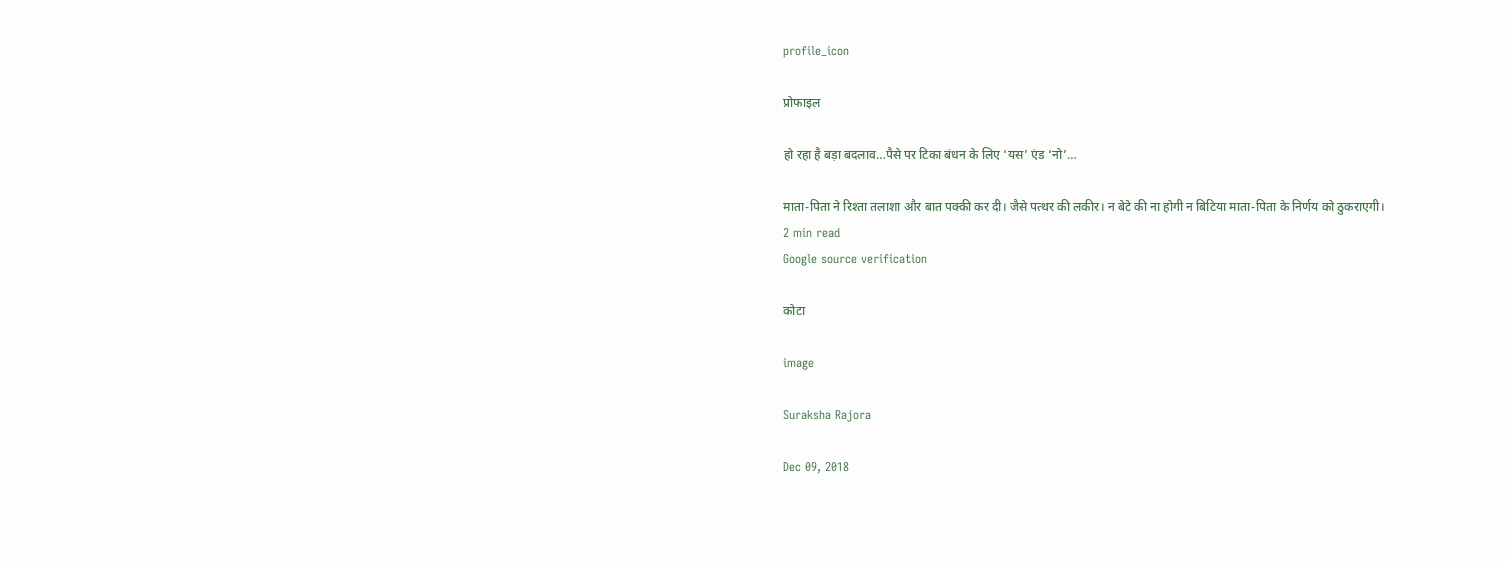profile_icon

प्रोफाइल

हो रहा है बड़ा बदलाव…पैसे पर टिका बंधन के लिए ‘यस’ एंड ‘नो’…

माता-पिता ने रिश्ता तलाशा और बात पक्की कर दी। जैसे पत्थर की लकीर। न बेटे की ना होगी न बिटिया माता-पिता के निर्णय को ठुकराएगी।
2 min read
Google source verification

कोटा

image

Suraksha Rajora

Dec 09, 2018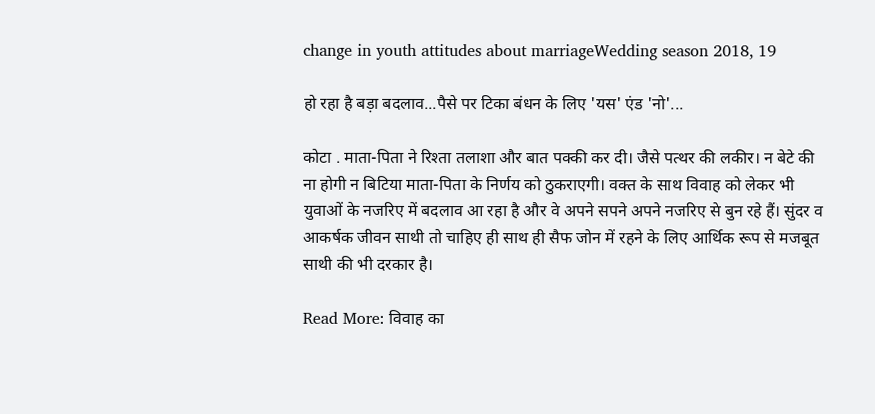change in youth attitudes about marriageWedding season 2018, 19

हो रहा है बड़ा बदलाव...पैसे पर टिका बंधन के लिए 'यस' एंड 'नो'...

कोटा . माता-पिता ने रिश्ता तलाशा और बात पक्की कर दी। जैसे पत्थर की लकीर। न बेटे की ना होगी न बिटिया माता-पिता के निर्णय को ठुकराएगी। वक्त के साथ विवाह को लेकर भी युवाओं के नजरिए में बदलाव आ रहा है और वे अपने सपने अपने नजरिए से बुन रहे हैं। सुंदर व आकर्षक जीवन साथी तो चाहिए ही साथ ही सैफ जोन में रहने के लिए आर्थिक रूप से मजबूत साथी की भी दरकार है।

Read More: विवाह का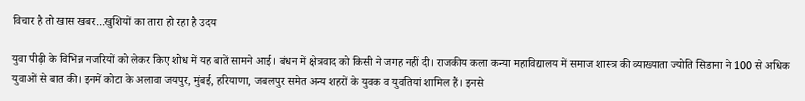विचार है तो खास खबर...खुशियों का तारा हो रहा है उदय

युवा पीढ़ी के विभिन्न नजरियों को लेकर किए शोध में यह बातें सामने आई। बंधन में क्षेत्रवाद को किसी ने जगह नहीं दी। राजकीय कला कन्या महाविद्यालय में समाज शास्त्र की व्याख्याता ज्योति सिडाना ने 100 से अधिक युवाओं से बात की। इनमें कोटा के अलावा जयपुर, मुंबई, हरियाणा, जबलपुर समेत अन्य शहरों के युवक व युवतियां शामिल हैं। इनसे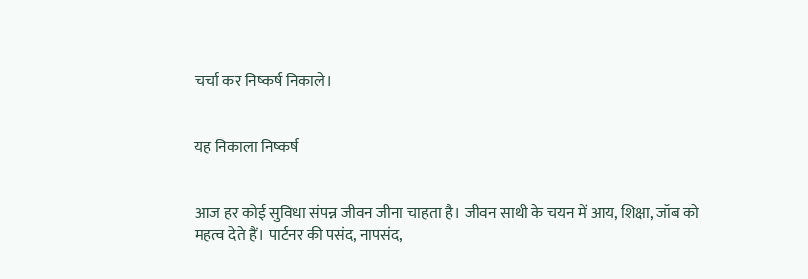चर्चा कर निष्कर्ष निकाले।


यह निकाला निष्कर्ष


आज हर कोई सुविधा संपन्न जीवन जीना चाहता है। जीवन साथी के चयन में आय, शिक्षा, जॉब को महत्व देते हैं। पार्टनर की पसंद, नापसंद,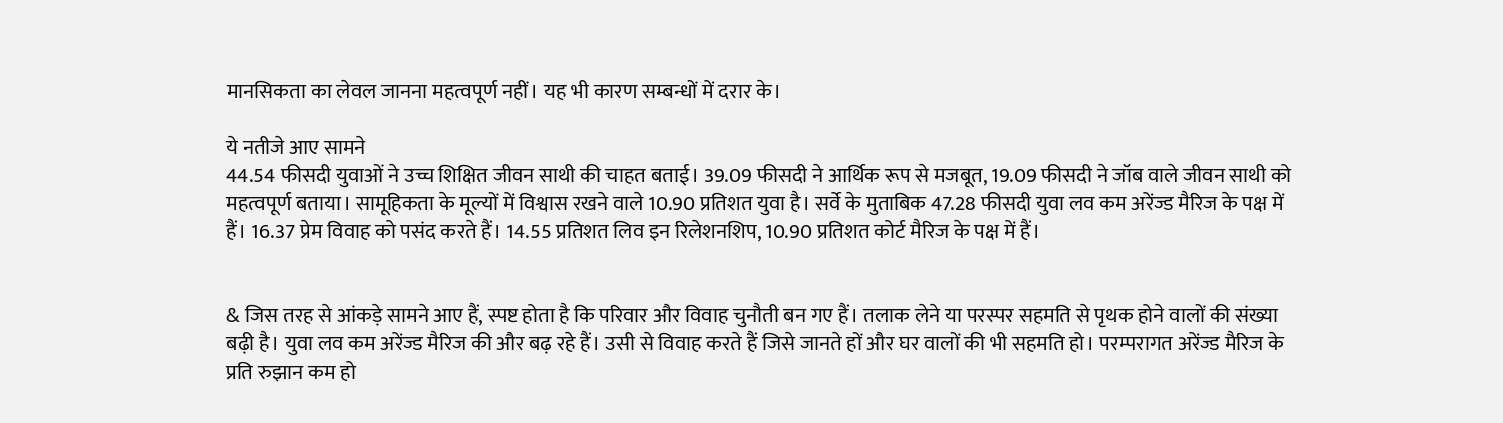मानसिकता का लेवल जानना महत्वपूर्ण नहीं। यह भी कारण सम्बन्धों में दरार के।

ये नतीजे आए सामने
44.54 फीसदी युवाओं ने उच्च शिक्षित जीवन साथी की चाहत बताई। 39.09 फीसदी ने आर्थिक रूप से मजबूत, 19.09 फीसदी ने जॉब वाले जीवन साथी को महत्वपूर्ण बताया। सामूहिकता के मूल्यों में विश्वास रखने वाले 10.90 प्रतिशत युवा है। सर्वे के मुताबिक 47.28 फीसदी युवा लव कम अरेंज्ड मैरिज के पक्ष में हैं। 16.37 प्रेम विवाह को पसंद करते हैं। 14.55 प्रतिशत लिव इन रिलेशनशिप, 10.90 प्रतिशत कोर्ट मैरिज के पक्ष में हैं।


& जिस तरह से आंकड़े सामने आए हैं, स्पष्ट होता है कि परिवार और विवाह चुनौती बन गए हैं। तलाक लेने या परस्पर सहमति से पृथक होने वालों की संख्या बढ़ी है। युवा लव कम अरेंज्ड मैरिज की और बढ़ रहे हैं। उसी से विवाह करते हैं जिसे जानते हों और घर वालों की भी सहमति हो। परम्परागत अरेंज्ड मैरिज के प्रति रुझान कम हो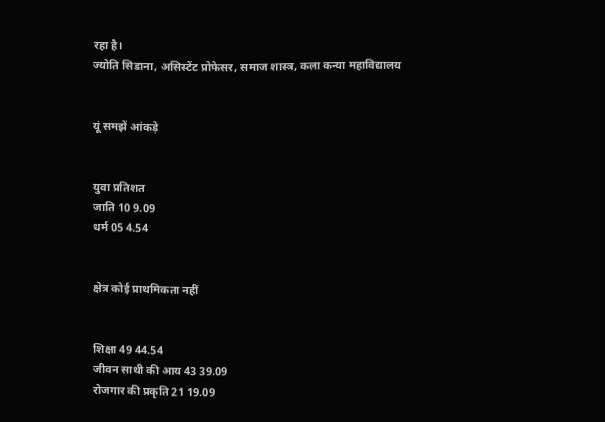रहा है।
ज्योति सिडाना, असिस्टेंट प्रोफेसर, समाज शास्त्र, कला कन्या महाविद्यालय


यूं समझें आंकड़े


युवा प्रतिशत
जाति 10 9.09
धर्म 05 4.54


क्षेत्र कोई प्राथमिकता नहीं


शिक्षा 49 44.54
जीवन साथी की आय 43 39.09
रोजगार की प्रकृति 21 19.09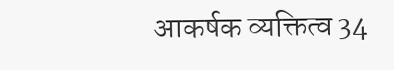आकर्षक व्यक्तित्व 34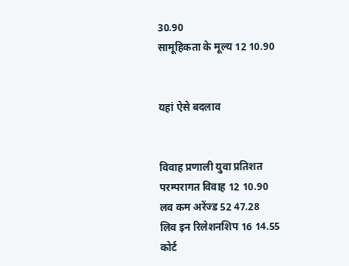30.90
सामूहिकता के मूल्य 12 10.90


यहां ऐसे बदलाव


विवाह प्रणाली युवा प्रतिशत
परम्परागत विवाह 12 10.90
लव कम अरेंज्ड 52 47.28
लिव इन रिलेशनशिप 16 14.55
कोर्ट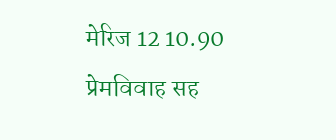मेरिज 12 10.90
प्रेमविवाह सह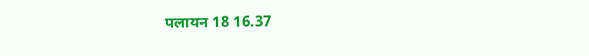पलायन 18 16.37